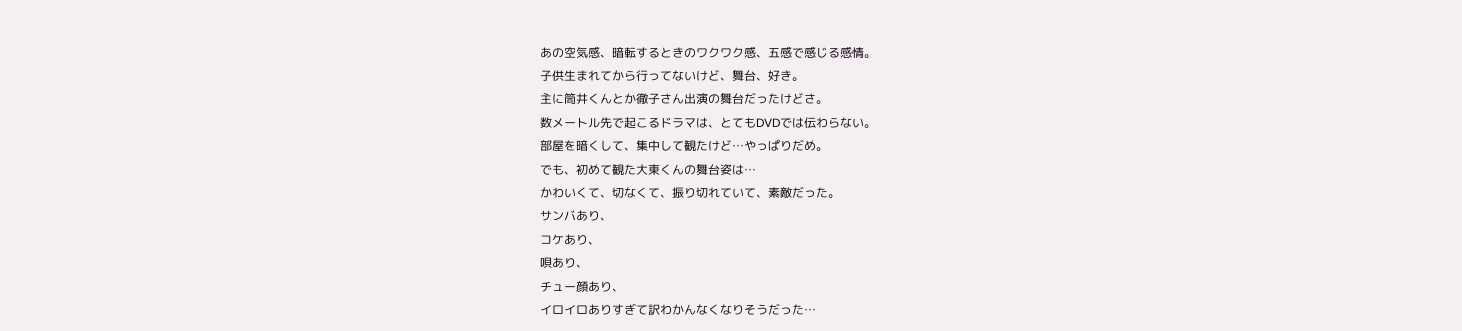あの空気感、暗転するときのワクワク感、五感で感じる感情。
子供生まれてから行ってないけど、舞台、好き。
主に筒井くんとか徹子さん出演の舞台だったけどさ。
数メートル先で起こるドラマは、とてもDVDでは伝わらない。
部屋を暗くして、集中して観たけど…やっぱりだめ。
でも、初めて観た大東くんの舞台姿は…
かわいくて、切なくて、振り切れていて、素敵だった。
サンバあり、
コケあり、
唄あり、
チュー顔あり、
イロイロありすぎて訳わかんなくなりそうだった…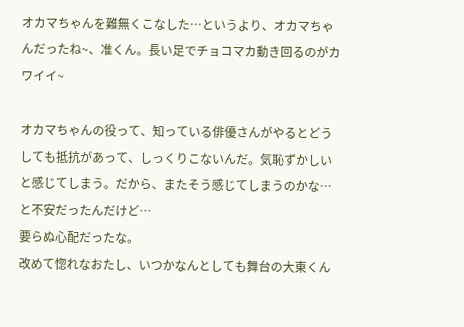オカマちゃんを難無くこなした…というより、オカマちゃんだったね~、准くん。長い足でチョコマカ動き回るのがカワイイ~

オカマちゃんの役って、知っている俳優さんがやるとどうしても抵抗があって、しっくりこないんだ。気恥ずかしいと感じてしまう。だから、またそう感じてしまうのかな…と不安だったんだけど…
要らぬ心配だったな。
改めて惚れなおたし、いつかなんとしても舞台の大東くん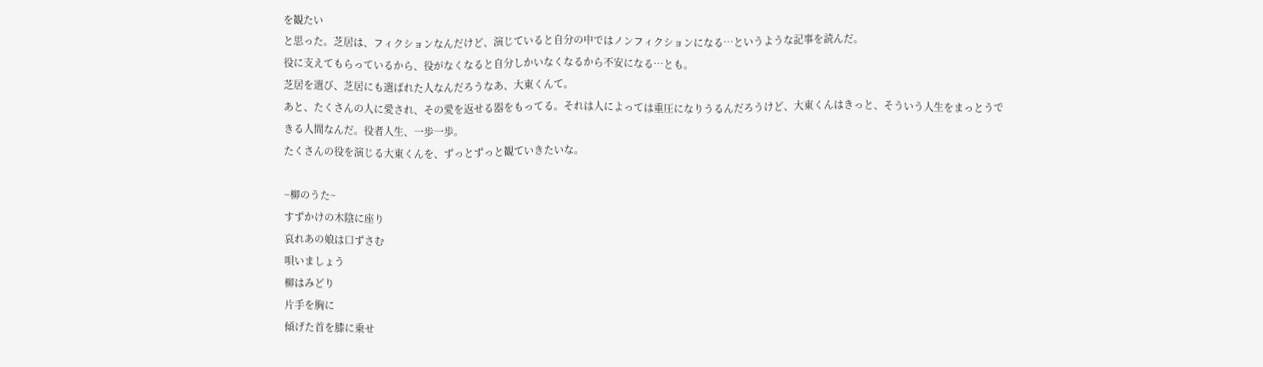を観たい
と思った。芝居は、フィクションなんだけど、演じていると自分の中ではノンフィクションになる…というような記事を読んだ。
役に支えてもらっているから、役がなくなると自分しかいなくなるから不安になる…とも。
芝居を選び、芝居にも選ばれた人なんだろうなあ、大東くんて。
あと、たくさんの人に愛され、その愛を返せる器をもってる。それは人によっては重圧になりうるんだろうけど、大東くんはきっと、そういう人生をまっとうできる人間なんだ。役者人生、一歩一歩。
たくさんの役を演じる大東くんを、ずっとずっと観ていきたいな。

~柳のうた~
すずかけの木陰に座り
哀れあの娘は口ずさむ
唄いましょう
柳はみどり
片手を胸に
傾げた首を膝に乗せ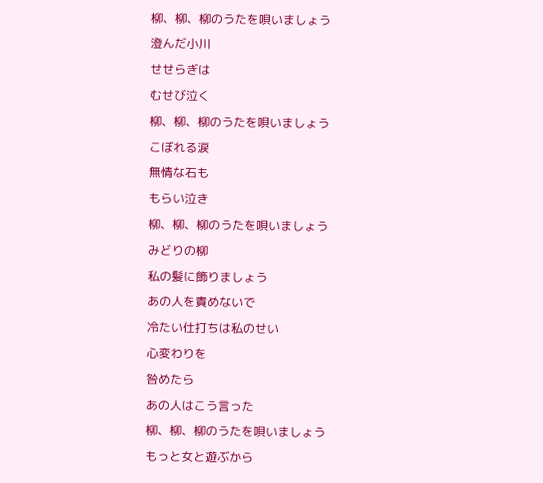柳、柳、柳のうたを唄いましょう
澄んだ小川
せせらぎは
むせび泣く
柳、柳、柳のうたを唄いましょう
こぼれる涙
無情な石も
もらい泣き
柳、柳、柳のうたを唄いましょう
みどりの柳
私の髪に飾りましょう
あの人を責めないで
冷たい仕打ちは私のせい
心変わりを
咎めたら
あの人はこう言った
柳、柳、柳のうたを唄いましょう
もっと女と遊ぶから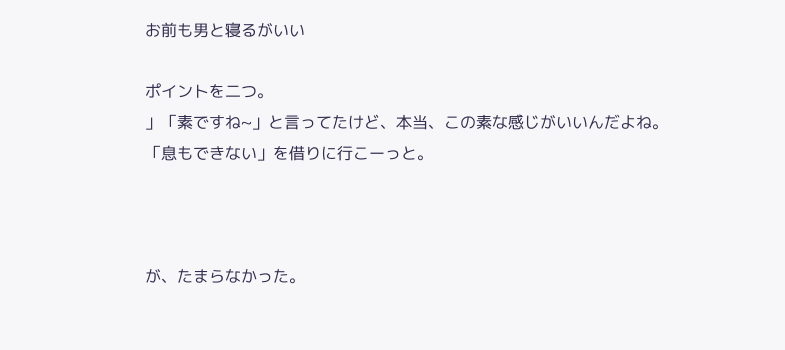お前も男と寝るがいい

ポイントを二つ。
」「素ですね~」と言ってたけど、本当、この素な感じがいいんだよね。
「息もできない」を借りに行こーっと。



が、たまらなかった。